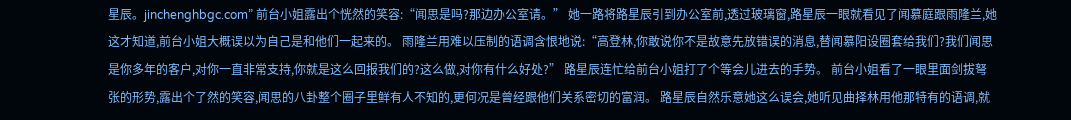星辰。jinchenghbgc.com” 前台小姐露出个恍然的笑容:“闻思是吗?那边办公室请。” 她一路将路星辰引到办公室前,透过玻璃窗,路星辰一眼就看见了闻慕庭跟雨隆兰,她这才知道,前台小姐大概误以为自己是和他们一起来的。 雨隆兰用难以压制的语调含恨地说:“高登林,你敢说你不是故意先放错误的消息,替闻慕阳设圈套给我们?我们闻思是你多年的客户,对你一直非常支持,你就是这么回报我们的?这么做,对你有什么好处?” 路星辰连忙给前台小姐打了个等会儿进去的手势。 前台小姐看了一眼里面剑拔弩张的形势,露出个了然的笑容,闻思的八卦整个圈子里鲜有人不知的,更何况是曾经跟他们关系密切的富润。 路星辰自然乐意她这么误会,她听见曲择林用他那特有的语调,就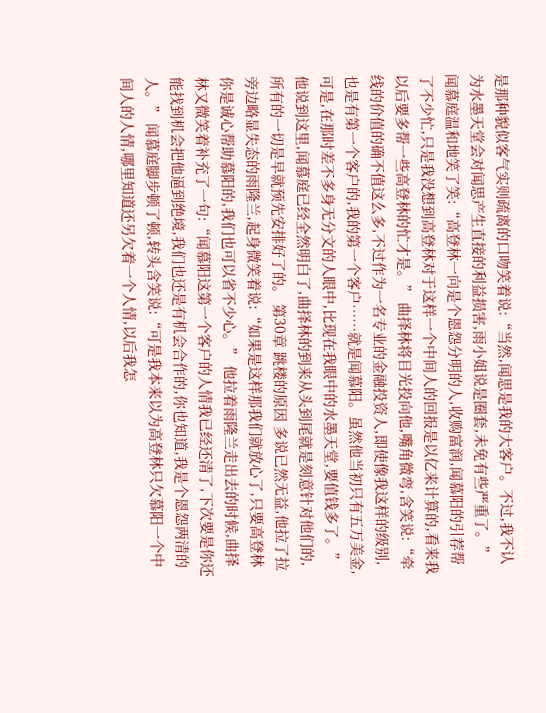是那种貌似客气实则疏离的口吻笑着说:“当然,闻思是我的大客户。不过,我不认为水墨天堂会对闻思产生直接的利益损害,雨小姐说是圈套,未免有些严重了。” 闻慕庭温和地笑了笑:“高登林一向是个恩怨分明的人,收购富润,闻慕阳的引荐帮了不少忙,只是我没想到高登林对于这样一个中间人的回报是以亿来计算的,看来我以后要多帮一些高登林的忙才是。” 曲择林将目光投向他,嘴角微弯,含笑说:“牵线的价值的确不值这么多,不过作为一名专业的金融投资人,即使像我这样的级别,也是有第一个客户的,我的第一个客户……就是闻慕阳。虽然他当初只有五万美金,可是,在那时差不多身无分文的人眼中,比现在我眼中的水墨天堂,要值钱多了。” 他说到这里,闻慕庭已经全然明白了,曲择林的到来从头到尾就是刻意针对他们的,所有的一切是早就预先安排好了的。 第30章 跳楼的原因 多说已然无益,他拉了拉旁边略显失态的雨隆兰,起身微笑着说:“如果是这样那我们就放心了,只要高登林你是诚心帮助慕阳的,我们也可以省不少心。” 他拉着雨隆兰走出去的时候,曲择林又微笑着补充了一句:“闻慕阳这第一个客户的人情我已经还清了,下次要是你还能找到机会把他逼到绝境,我们也还是有机会合作的,你也知道,我是个恩怨两清的人。” 闻慕庭脚步顿了顿,转头含笑说:“可是我本来以为高登林只欠慕阳一个中间人的人情,哪里知道还另欠着一个人情,以后我怎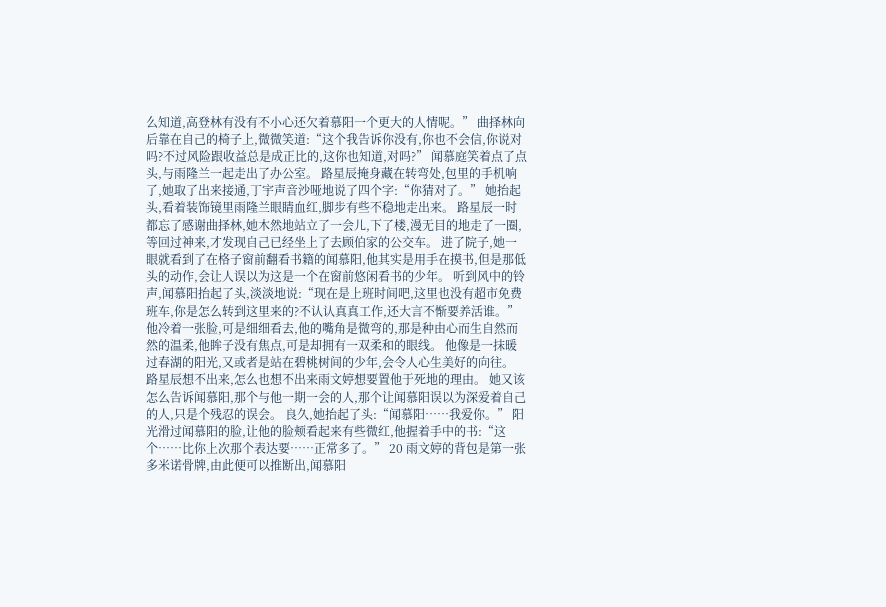么知道,高登林有没有不小心还欠着慕阳一个更大的人情呢。” 曲择林向后靠在自己的椅子上,微微笑道:“这个我告诉你没有,你也不会信,你说对吗?不过风险跟收益总是成正比的,这你也知道,对吗?” 闻慕庭笑着点了点头,与雨隆兰一起走出了办公室。 路星辰掩身藏在转弯处,包里的手机响了,她取了出来接通,丁宇声音沙哑地说了四个字:“你猜对了。” 她抬起头,看着装饰镜里雨隆兰眼睛血红,脚步有些不稳地走出来。 路星辰一时都忘了感谢曲择林,她木然地站立了一会儿,下了楼,漫无目的地走了一圈,等回过神来,才发现自己已经坐上了去顾伯家的公交车。 进了院子,她一眼就看到了在格子窗前翻看书籍的闻慕阳,他其实是用手在摸书,但是那低头的动作,会让人误以为这是一个在窗前悠闲看书的少年。 听到风中的铃声,闻慕阳抬起了头,淡淡地说:“现在是上班时间吧,这里也没有超市免费班车,你是怎么转到这里来的?不认认真真工作,还大言不惭要养活谁。” 他冷着一张脸,可是细细看去,他的嘴角是微弯的,那是种由心而生自然而然的温柔,他眸子没有焦点,可是却拥有一双柔和的眼线。 他像是一抹暖过春湖的阳光,又或者是站在碧桃树间的少年,会令人心生美好的向往。 路星辰想不出来,怎么也想不出来雨文婷想要置他于死地的理由。 她又该怎么告诉闻慕阳,那个与他一期一会的人,那个让闻慕阳误以为深爱着自己的人,只是个残忍的误会。 良久,她抬起了头:“闻慕阳……我爱你。” 阳光滑过闻慕阳的脸,让他的脸颊看起来有些微红,他握着手中的书:“这个……比你上次那个表达要……正常多了。” 20 雨文婷的背包是第一张多米诺骨牌,由此便可以推断出,闻慕阳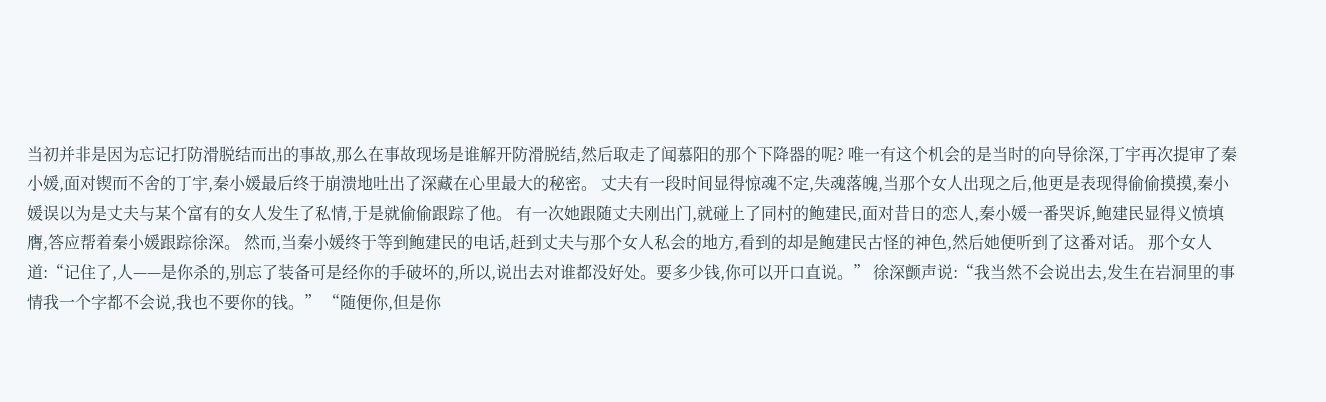当初并非是因为忘记打防滑脱结而出的事故,那么在事故现场是谁解开防滑脱结,然后取走了闻慕阳的那个下降器的呢? 唯一有这个机会的是当时的向导徐深,丁宇再次提审了秦小媛,面对锲而不舍的丁宇,秦小媛最后终于崩溃地吐出了深藏在心里最大的秘密。 丈夫有一段时间显得惊魂不定,失魂落魄,当那个女人出现之后,他更是表现得偷偷摸摸,秦小媛误以为是丈夫与某个富有的女人发生了私情,于是就偷偷跟踪了他。 有一次她跟随丈夫刚出门,就碰上了同村的鲍建民,面对昔日的恋人,秦小媛一番哭诉,鲍建民显得义愤填膺,答应帮着秦小媛跟踪徐深。 然而,当秦小媛终于等到鲍建民的电话,赶到丈夫与那个女人私会的地方,看到的却是鲍建民古怪的神色,然后她便听到了这番对话。 那个女人道:“记住了,人——是你杀的,别忘了装备可是经你的手破坏的,所以,说出去对谁都没好处。要多少钱,你可以开口直说。” 徐深颤声说:“我当然不会说出去,发生在岩洞里的事情我一个字都不会说,我也不要你的钱。” “随便你,但是你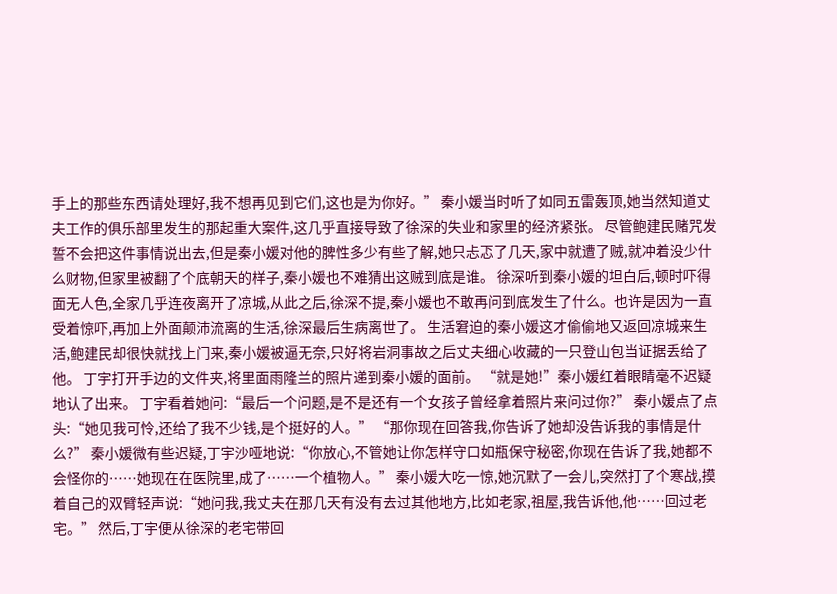手上的那些东西请处理好,我不想再见到它们,这也是为你好。” 秦小媛当时听了如同五雷轰顶,她当然知道丈夫工作的俱乐部里发生的那起重大案件,这几乎直接导致了徐深的失业和家里的经济紧张。 尽管鲍建民赌咒发誓不会把这件事情说出去,但是秦小媛对他的脾性多少有些了解,她只忐忑了几天,家中就遭了贼,就冲着没少什么财物,但家里被翻了个底朝天的样子,秦小媛也不难猜出这贼到底是谁。 徐深听到秦小媛的坦白后,顿时吓得面无人色,全家几乎连夜离开了凉城,从此之后,徐深不提,秦小媛也不敢再问到底发生了什么。也许是因为一直受着惊吓,再加上外面颠沛流离的生活,徐深最后生病离世了。 生活窘迫的秦小媛这才偷偷地又返回凉城来生活,鲍建民却很快就找上门来,秦小媛被逼无奈,只好将岩洞事故之后丈夫细心收藏的一只登山包当证据丢给了他。 丁宇打开手边的文件夹,将里面雨隆兰的照片递到秦小媛的面前。 “就是她!”秦小媛红着眼睛毫不迟疑地认了出来。 丁宇看着她问:“最后一个问题,是不是还有一个女孩子曾经拿着照片来问过你?” 秦小媛点了点头:“她见我可怜,还给了我不少钱,是个挺好的人。” “那你现在回答我,你告诉了她却没告诉我的事情是什么?” 秦小媛微有些迟疑,丁宇沙哑地说:“你放心,不管她让你怎样守口如瓶保守秘密,你现在告诉了我,她都不会怪你的……她现在在医院里,成了……一个植物人。” 秦小媛大吃一惊,她沉默了一会儿,突然打了个寒战,摸着自己的双臂轻声说:“她问我,我丈夫在那几天有没有去过其他地方,比如老家,祖屋,我告诉他,他……回过老宅。” 然后,丁宇便从徐深的老宅带回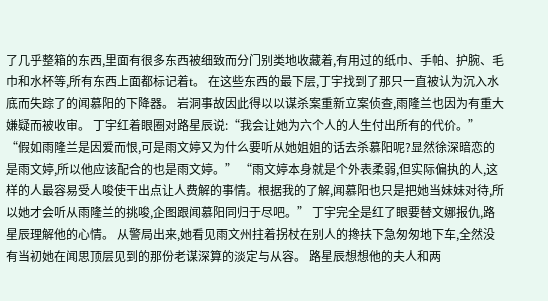了几乎整箱的东西,里面有很多东西被细致而分门别类地收藏着,有用过的纸巾、手帕、护腕、毛巾和水杯等,所有东西上面都标记着t。 在这些东西的最下层,丁宇找到了那只一直被认为沉入水底而失踪了的闻慕阳的下降器。 岩洞事故因此得以以谋杀案重新立案侦查,雨隆兰也因为有重大嫌疑而被收审。 丁宇红着眼圈对路星辰说:“我会让她为六个人的人生付出所有的代价。” “假如雨隆兰是因爱而恨,可是雨文婷又为什么要听从她姐姐的话去杀慕阳呢?显然徐深暗恋的是雨文婷,所以他应该配合的也是雨文婷。” “雨文婷本身就是个外表柔弱,但实际偏执的人,这样的人最容易受人唆使干出点让人费解的事情。根据我的了解,闻慕阳也只是把她当妹妹对待,所以她才会听从雨隆兰的挑唆,企图跟闻慕阳同归于尽吧。” 丁宇完全是红了眼要替文娜报仇,路星辰理解他的心情。 从警局出来,她看见雨文州拄着拐杖在别人的搀扶下急匆匆地下车,全然没有当初她在闻思顶层见到的那份老谋深算的淡定与从容。 路星辰想想他的夫人和两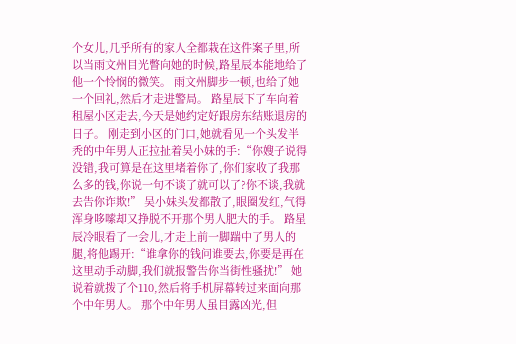个女儿,几乎所有的家人全都栽在这件案子里,所以当雨文州目光瞥向她的时候,路星辰本能地给了他一个怜悯的微笑。 雨文州脚步一顿,也给了她一个回礼,然后才走进警局。 路星辰下了车向着租屋小区走去,今天是她约定好跟房东结账退房的日子。 刚走到小区的门口,她就看见一个头发半秃的中年男人正拉扯着吴小妹的手:“你嫂子说得没错,我可算是在这里堵着你了,你们家收了我那么多的钱,你说一句不谈了就可以了?你不谈,我就去告你诈欺!” 吴小妹头发都散了,眼圈发红,气得浑身哆嗦却又挣脱不开那个男人肥大的手。 路星辰冷眼看了一会儿,才走上前一脚踹中了男人的腿,将他踢开:“谁拿你的钱问谁要去,你要是再在这里动手动脚,我们就报警告你当街性骚扰!” 她说着就拨了个110,然后将手机屏幕转过来面向那个中年男人。 那个中年男人虽目露凶光,但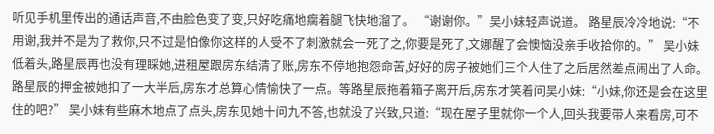听见手机里传出的通话声音,不由脸色变了变,只好吃痛地瘸着腿飞快地溜了。 “谢谢你。”吴小妹轻声说道。 路星辰冷冷地说:“不用谢,我并不是为了救你,只不过是怕像你这样的人受不了刺激就会一死了之,你要是死了,文娜醒了会懊恼没亲手收拾你的。” 吴小妹低着头,路星辰再也没有理睬她,进租屋跟房东结清了账,房东不停地抱怨命苦,好好的房子被她们三个人住了之后居然差点闹出了人命。 路星辰的押金被她扣了一大半后,房东才总算心情愉快了一点。等路星辰拖着箱子离开后,房东才笑着问吴小妹:“小妹,你还是会在这里住的吧?” 吴小妹有些麻木地点了点头,房东见她十问九不答,也就没了兴致,只道:“现在屋子里就你一个人,回头我要带人来看房,可不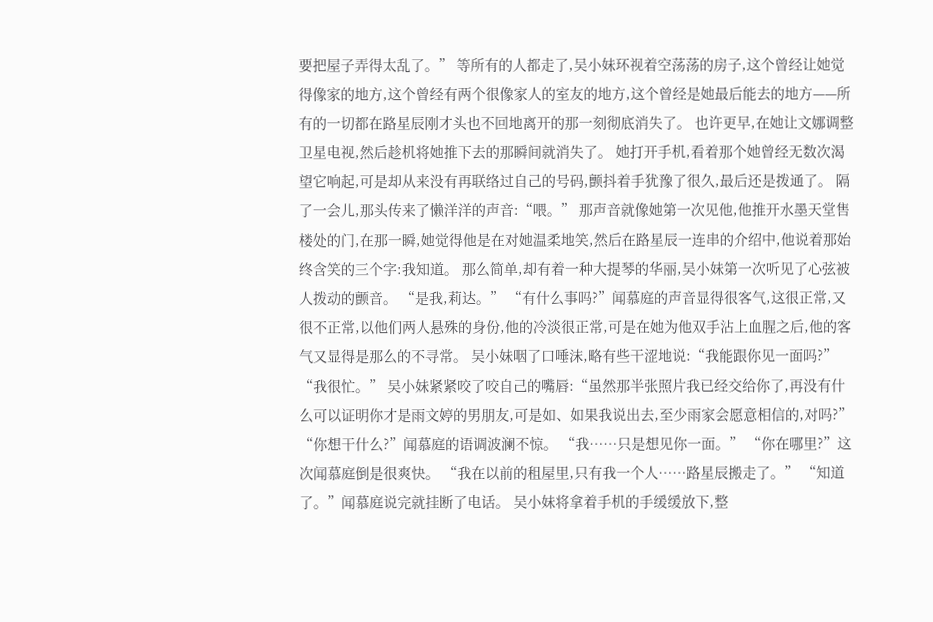要把屋子弄得太乱了。” 等所有的人都走了,吴小妹环视着空荡荡的房子,这个曾经让她觉得像家的地方,这个曾经有两个很像家人的室友的地方,这个曾经是她最后能去的地方——所有的一切都在路星辰刚才头也不回地离开的那一刻彻底消失了。 也许更早,在她让文娜调整卫星电视,然后趁机将她推下去的那瞬间就消失了。 她打开手机,看着那个她曾经无数次渴望它响起,可是却从来没有再联络过自己的号码,颤抖着手犹豫了很久,最后还是拨通了。 隔了一会儿,那头传来了懒洋洋的声音:“喂。” 那声音就像她第一次见他,他推开水墨天堂售楼处的门,在那一瞬,她觉得他是在对她温柔地笑,然后在路星辰一连串的介绍中,他说着那始终含笑的三个字:我知道。 那么简单,却有着一种大提琴的华丽,吴小妹第一次听见了心弦被人拨动的颤音。 “是我,莉达。” “有什么事吗?”闻慕庭的声音显得很客气,这很正常,又很不正常,以他们两人悬殊的身份,他的冷淡很正常,可是在她为他双手沾上血腥之后,他的客气又显得是那么的不寻常。 吴小妹咽了口唾沫,略有些干涩地说:“我能跟你见一面吗?” “我很忙。” 吴小妹紧紧咬了咬自己的嘴唇:“虽然那半张照片我已经交给你了,再没有什么可以证明你才是雨文婷的男朋友,可是如、如果我说出去,至少雨家会愿意相信的,对吗?” “你想干什么?”闻慕庭的语调波澜不惊。 “我……只是想见你一面。” “你在哪里?”这次闻慕庭倒是很爽快。 “我在以前的租屋里,只有我一个人……路星辰搬走了。” “知道了。”闻慕庭说完就挂断了电话。 吴小妹将拿着手机的手缓缓放下,整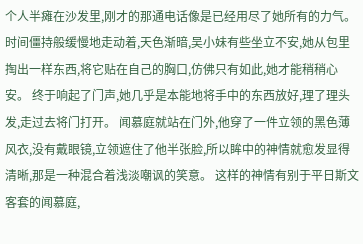个人半瘫在沙发里,刚才的那通电话像是已经用尽了她所有的力气。 时间僵持般缓慢地走动着,天色渐暗,吴小妹有些坐立不安,她从包里掏出一样东西,将它贴在自己的胸口,仿佛只有如此,她才能稍稍心安。 终于响起了门声,她几乎是本能地将手中的东西放好,理了理头发,走过去将门打开。 闻慕庭就站在门外,他穿了一件立领的黑色薄风衣,没有戴眼镜,立领遮住了他半张脸,所以眸中的神情就愈发显得清晰,那是一种混合着浅淡嘲讽的笑意。 这样的神情有别于平日斯文客套的闻慕庭,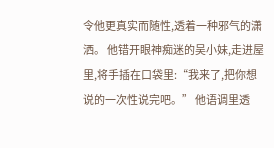令他更真实而随性,透着一种邪气的潇洒。 他错开眼神痴迷的吴小妹,走进屋里,将手插在口袋里:“我来了,把你想说的一次性说完吧。” 他语调里透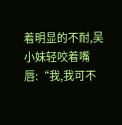着明显的不耐,吴小妹轻咬着嘴唇:“我,我可不